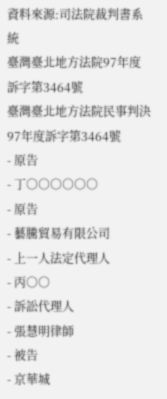資料來源:司法院裁判書系統
臺灣臺北地方法院97年度訴字第3464號
臺灣臺北地方法院民事判決 97年度訴字第3464號
- 原告
- 丁○○○○○○
- 原告
- 藝騰貿易有限公司
- 上一人法定代理人
- 丙○○
- 訴訟代理人
- 張慧明律師
- 被告
- 京華城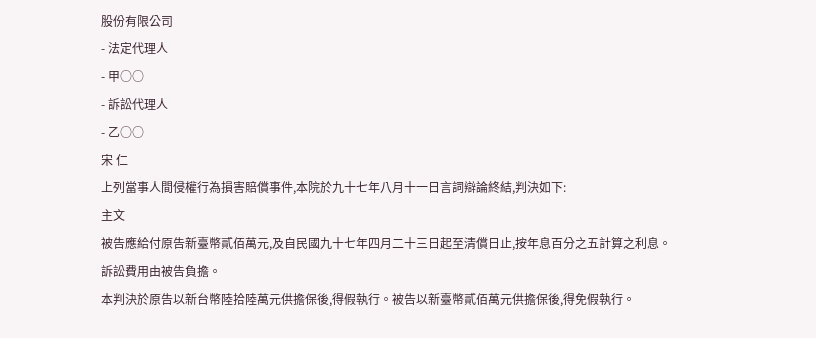股份有限公司
- 法定代理人
- 甲○○
- 訴訟代理人
- 乙○○
宋 仁
上列當事人間侵權行為損害賠償事件,本院於九十七年八月十一日言詞辯論終結,判決如下:
主文
被告應給付原告新臺幣貳佰萬元,及自民國九十七年四月二十三日起至清償日止,按年息百分之五計算之利息。
訴訟費用由被告負擔。
本判決於原告以新台幣陸拾陸萬元供擔保後,得假執行。被告以新臺幣貳佰萬元供擔保後,得免假執行。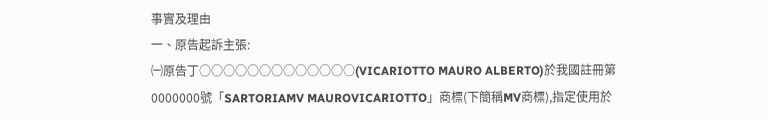事實及理由
一、原告起訴主張:
㈠原告丁○○○○○○○○○○○○○(VICARIOTTO MAURO ALBERTO)於我國註冊第0000000號「SARTORIAMV MAUROVICARIOTTO」商標(下簡稱MV商標),指定使用於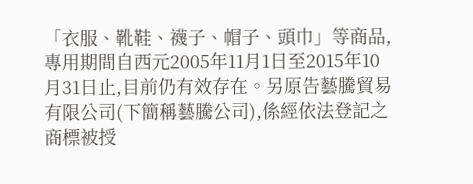「衣服、靴鞋、襪子、帽子、頭巾」等商品,專用期間自西元2005年11月1日至2015年10月31日止,目前仍有效存在。另原告藝騰貿易有限公司(下簡稱藝騰公司),係經依法登記之商標被授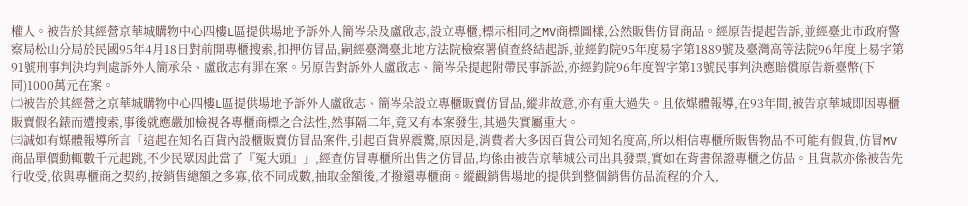權人。被告於其經營京華城購物中心四樓L區提供場地予訴外人簡岑朵及盧啟志,設立專櫃,標示相同之MV商標圖樣,公然販售仿冒商品。經原告提起告訴,並經臺北市政府警察局松山分局於民國95年4月18日對前開專櫃搜索,扣押仿冒品,嗣經臺灣臺北地方法院檢察署偵查終結起訴,並經鈞院95年度易字第1889號及臺灣高等法院96年度上易字第91號刑事判決均判處訴外人簡承朵、盧啟志有罪在案。另原告對訴外人盧啟志、簡岑朵提起附帶民事訴訟,亦經鈞院96年度智字第13號民事判決應賠償原告新臺幣(下同)1000萬元在案。
㈡被告於其經營之京華城購物中心四樓L區提供場地予訴外人盧啟志、簡岑朵設立專櫃販賣仿冒品,縱非故意,亦有重大過失。且依媒體報導,在93年間,被告京華城即因專櫃販賣假名錶而遭搜索,事後就應嚴加檢視各專櫃商標之合法性,然事隔二年,竟又有本案發生,其過失實屬重大。
㈢誠如有媒體報導所言「這起在知名百貨內設櫃販賣仿冒品案件,引起百貨界震驚,原因是,消費者大多因百貨公司知名度高,所以相信專櫃所販售物品不可能有假貨,仿冒MV商品單價動輒數千元起跳,不少民眾因此當了『冤大頭』」,經查仿冒專櫃所出售之仿冒品,均係由被告京華城公司出具發票,實如在背書保證專櫃之仿品。且貨款亦係被告先行收受,依與專櫃商之契約,按銷售總額之多寡,依不同成數,抽取金額後,才撥還專櫃商。縱觀銷售場地的提供到整個銷售仿品流程的介入,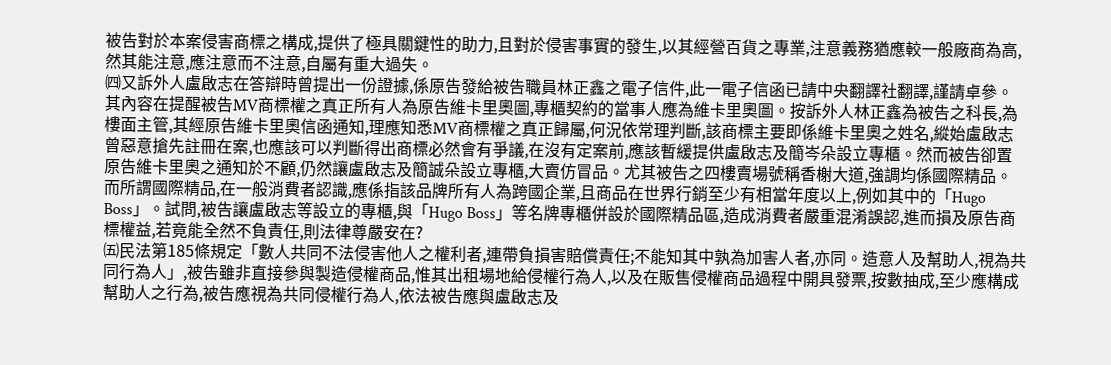被告對於本案侵害商標之構成,提供了極具關鍵性的助力,且對於侵害事實的發生,以其經營百貨之專業,注意義務猶應較一般廠商為高,然其能注意,應注意而不注意,自屬有重大過失。
㈣又訴外人盧啟志在答辯時曾提出一份證據,係原告發給被告職員林正鑫之電子信件,此一電子信函已請中央翻譯社翻譯,謹請卓參。其內容在提醒被告MV商標權之真正所有人為原告維卡里奧圖,專櫃契約的當事人應為維卡里奧圖。按訴外人林正鑫為被告之科長,為樓面主管,其經原告維卡里奧信函通知,理應知悉MV商標權之真正歸屬,何況依常理判斷,該商標主要即係維卡里奧之姓名,縱始盧啟志曾惡意搶先註冊在案,也應該可以判斷得出商標必然會有爭議,在沒有定案前,應該暫緩提供盧啟志及簡岑朵設立專櫃。然而被告卻置原告維卡里奧之通知於不顧,仍然讓盧啟志及簡誠朵設立專櫃,大賣仿冒品。尤其被告之四樓賣場號稱香榭大道,強調均係國際精品。而所謂國際精品,在一般消費者認識,應係指該品牌所有人為跨國企業,且商品在世界行銷至少有相當年度以上,例如其中的「Hugo Boss」。試問,被告讓盧啟志等設立的專櫃,與「Hugo Boss」等名牌專櫃併設於國際精品區,造成消費者嚴重混淆誤認,進而損及原告商標權益,若竟能全然不負責任,則法律尊嚴安在?
㈤民法第185條規定「數人共同不法侵害他人之權利者,連帶負損害賠償責任;不能知其中孰為加害人者,亦同。造意人及幫助人,視為共同行為人」,被告雖非直接參與製造侵權商品,惟其出租場地給侵權行為人,以及在販售侵權商品過程中開具發票,按數抽成,至少應構成幫助人之行為,被告應視為共同侵權行為人,依法被告應與盧啟志及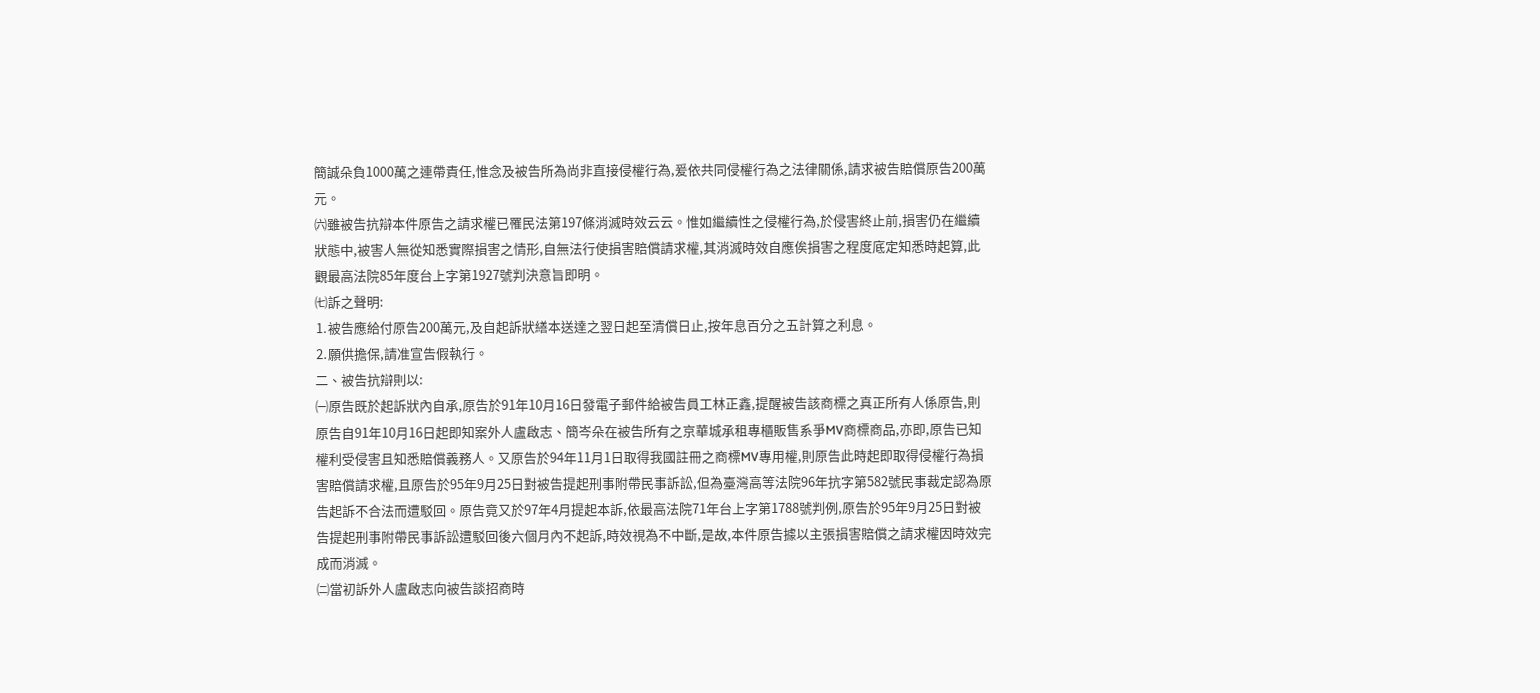簡誠朵負1000萬之連帶責任,惟念及被告所為尚非直接侵權行為,爰依共同侵權行為之法律關係,請求被告賠償原告200萬元。
㈥雖被告抗辯本件原告之請求權已罹民法第197條消滅時效云云。惟如繼續性之侵權行為,於侵害終止前,損害仍在繼續狀態中,被害人無從知悉實際損害之情形,自無法行使損害賠償請求權,其消滅時效自應俟損害之程度底定知悉時起算,此觀最高法院85年度台上字第1927號判決意旨即明。
㈦訴之聲明:
⒈被告應給付原告200萬元,及自起訴狀繕本送達之翌日起至清償日止,按年息百分之五計算之利息。
⒉願供擔保,請准宣告假執行。
二、被告抗辯則以:
㈠原告既於起訴狀內自承,原告於91年10月16日發電子郵件給被告員工林正鑫,提醒被告該商標之真正所有人係原告,則原告自91年10月16日起即知案外人盧啟志、簡岑朵在被告所有之京華城承租專櫃販售系爭MV商標商品,亦即,原告已知權利受侵害且知悉賠償義務人。又原告於94年11月1日取得我國註冊之商標MV專用權,則原告此時起即取得侵權行為損害賠償請求權,且原告於95年9月25日對被告提起刑事附帶民事訴訟,但為臺灣高等法院96年抗字第582號民事裁定認為原告起訴不合法而遭駁回。原告竟又於97年4月提起本訴,依最高法院71年台上字第1788號判例,原告於95年9月25日對被告提起刑事附帶民事訴訟遭駁回後六個月內不起訴,時效視為不中斷,是故,本件原告據以主張損害賠償之請求權因時效完成而消滅。
㈡當初訴外人盧啟志向被告談招商時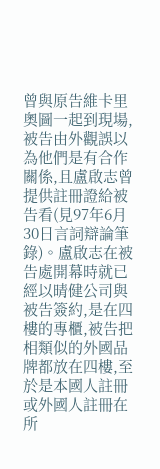曾與原告維卡里奧圖一起到現場,被告由外觀誤以為他們是有合作關係,且盧啟志曾提供註冊證給被告看(見97年6月30日言詞辯論筆錄)。盧啟志在被告處開幕時就已經以晴健公司與被告簽約,是在四樓的專櫃,被告把相類似的外國品牌都放在四樓,至於是本國人註冊或外國人註冊在所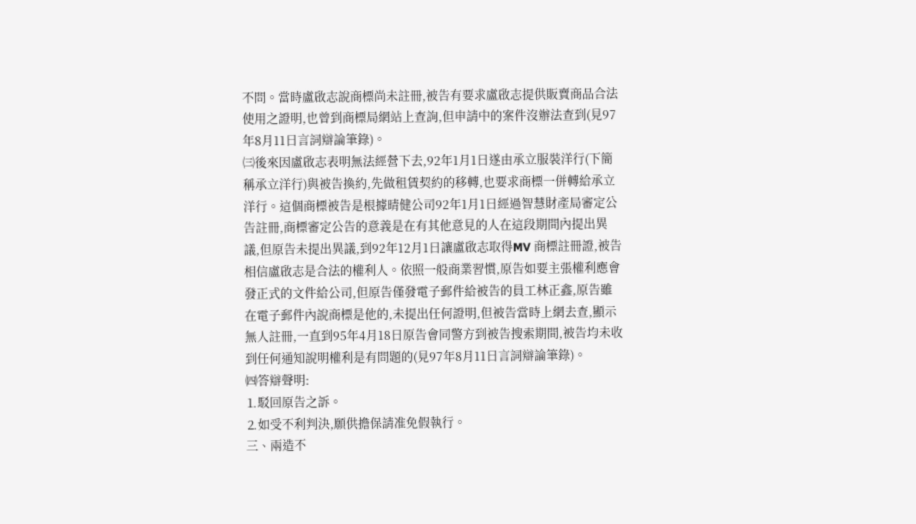不問。當時盧啟志說商標尚未註冊,被告有要求盧啟志提供販賣商品合法使用之證明,也曾到商標局網站上查詢,但申請中的案件沒辦法查到(見97年8月11日言詞辯論筆錄)。
㈢後來因盧啟志表明無法經營下去,92年1月1日遂由承立服裝洋行(下簡稱承立洋行)與被告換約,先做租賃契約的移轉,也要求商標一併轉給承立洋行。這個商標被告是根據晴健公司92年1月1日經過智慧財產局審定公告註冊,商標審定公告的意義是在有其他意見的人在這段期間內提出異議,但原告未提出異議,到92年12月1日讓盧啟志取得MV 商標註冊證,被告相信盧啟志是合法的權利人。依照一般商業習慣,原告如要主張權利應會發正式的文件給公司,但原告僅發電子郵件給被告的員工林正鑫,原告雖在電子郵件內說商標是他的,未提出任何證明,但被告當時上網去查,顯示無人註冊,一直到95年4月18日原告會同警方到被告搜索期間,被告均未收到任何通知說明權利是有問題的(見97年8月11日言詞辯論筆錄)。
㈣答辯聲明:
⒈駁回原告之訴。
⒉如受不利判決,願供擔保請准免假執行。
三、兩造不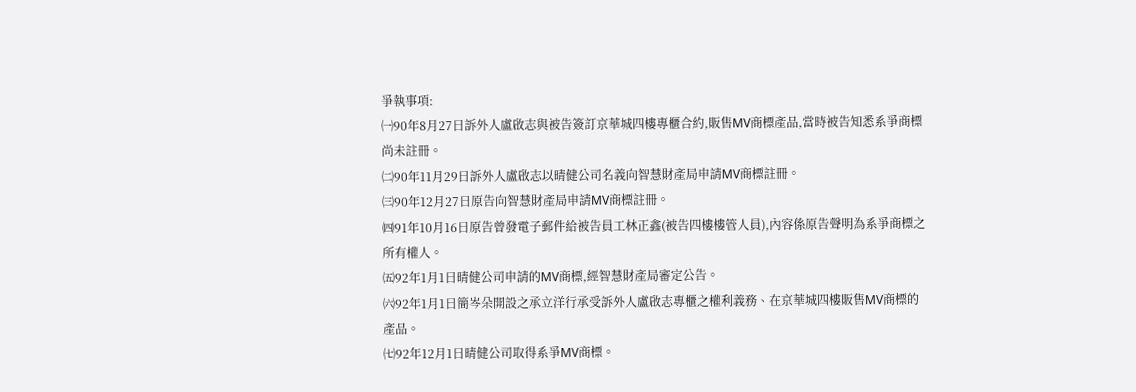爭執事項:
㈠90年8月27日訴外人盧啟志與被告簽訂京華城四樓專櫃合約,販售MV商標產品,當時被告知悉系爭商標尚未註冊。
㈡90年11月29日訴外人盧啟志以晴健公司名義向智慧財產局申請MV商標註冊。
㈢90年12月27日原告向智慧財產局申請MV商標註冊。
㈣91年10月16日原告曾發電子郵件給被告員工林正鑫(被告四樓樓管人員),內容係原告聲明為系爭商標之所有權人。
㈤92年1月1日晴健公司申請的MV商標,經智慧財產局審定公告。
㈥92年1月1日簡岑朵開設之承立洋行承受訴外人盧啟志專櫃之權利義務、在京華城四樓販售MV商標的產品。
㈦92年12月1日晴健公司取得系爭MV商標。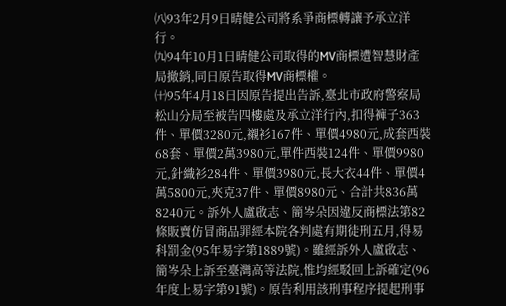㈧93年2月9日晴健公司將系爭商標轉讓予承立洋行。
㈨94年10月1日晴健公司取得的MV商標遭智慧財產局撤銷,同日原告取得MV商標權。
㈩95年4月18日因原告提出告訴,臺北市政府警察局松山分局至被告四樓處及承立洋行內,扣得褲子363件、單價3280元,襯衫167件、單價4980元,成套西裝68套、單價2萬3980元,單件西裝124件、單價9980元,針織衫284件、單價3980元,長大衣44件、單價4萬5800元,夾克37件、單價8980元、合計共836萬8240元。訴外人盧啟志、簡岑朵因違反商標法第82條販賣仿冒商品罪經本院各判處有期徒刑五月,得易科罰金(95年易字第1889號)。雖經訴外人盧啟志、簡岑朵上訴至臺灣高等法院,惟均經駁回上訴確定(96年度上易字第91號)。原告利用該刑事程序提起刑事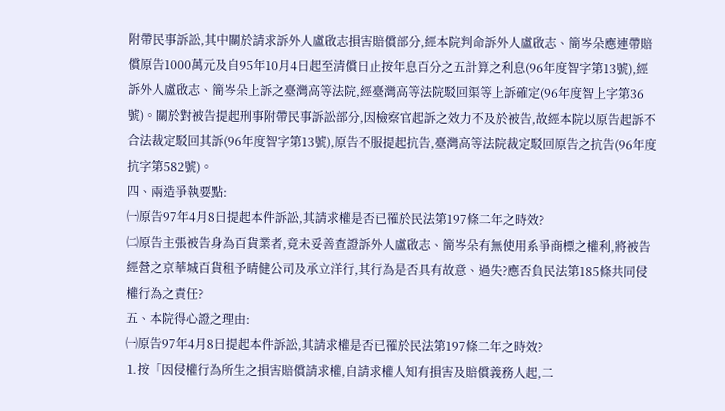附帶民事訴訟,其中關於請求訴外人盧啟志損害賠償部分,經本院判命訴外人盧啟志、簡岑朵應連帶賠償原告1000萬元及自95年10月4日起至清償日止按年息百分之五計算之利息(96年度智字第13號),經訴外人盧啟志、簡岑朵上訴之臺灣高等法院,經臺灣高等法院駁回渠等上訴確定(96年度智上字第36號)。關於對被告提起刑事附帶民事訴訟部分,因檢察官起訴之效力不及於被告,故經本院以原告起訴不合法裁定駁回其訴(96年度智字第13號),原告不服提起抗告,臺灣高等法院裁定駁回原告之抗告(96年度抗字第582號)。
四、兩造爭執要點:
㈠原告97年4月8日提起本件訴訟,其請求權是否已罹於民法第197條二年之時效?
㈡原告主張被告身為百貨業者,竟未妥善查證訴外人盧啟志、簡岑朵有無使用系爭商標之權利,將被告經營之京華城百貨租予晴健公司及承立洋行,其行為是否具有故意、過失?應否負民法第185條共同侵權行為之責任?
五、本院得心證之理由:
㈠原告97年4月8日提起本件訴訟,其請求權是否已罹於民法第197條二年之時效?
⒈按「因侵權行為所生之損害賠償請求權,自請求權人知有損害及賠償義務人起,二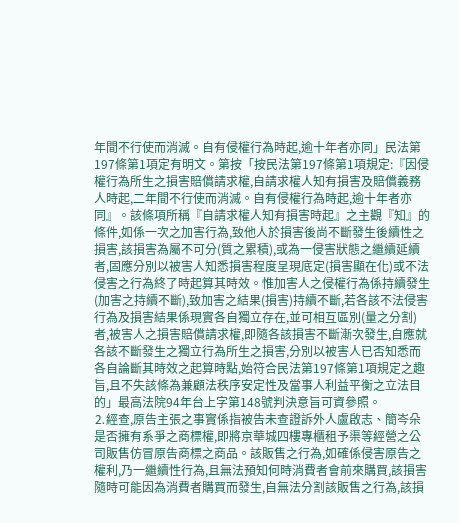年間不行使而消滅。自有侵權行為時起,逾十年者亦同」民法第197條第1項定有明文。第按「按民法第197條第1項規定:『因侵權行為所生之損害賠償請求權,自請求權人知有損害及賠償義務人時起,二年間不行使而消滅。自有侵權行為時起,逾十年者亦同』。該條項所稱『自請求權人知有損害時起』之主觀『知』的條件,如係一次之加害行為,致他人於損害後尚不斷發生後續性之損害,該損害為屬不可分(質之累積),或為一侵害狀態之繼續延續者,固應分別以被害人知悉損害程度呈現底定(損害顯在化)或不法侵害之行為終了時起算其時效。惟加害人之侵權行為係持續發生(加害之持續不斷),致加害之結果(損害)持續不斷,若各該不法侵害行為及損害結果係現實各自獨立存在,並可相互區別(量之分割)者,被害人之損害賠償請求權,即隨各該損害不斷漸次發生,自應就各該不斷發生之獨立行為所生之損害,分別以被害人已否知悉而各自論斷其時效之起算時點,始符合民法第197條第1項規定之趣旨,且不失該條為兼顧法秩序安定性及當事人利益平衡之立法目的」最高法院94年台上字第148號判決意旨可資參照。
⒉經查,原告主張之事實係指被告未查證訴外人盧啟志、簡岑朵是否擁有系爭之商標權,即將京華城四樓專櫃租予渠等經營之公司販售仿冒原告商標之商品。該販售之行為,如確係侵害原告之權利,乃一繼續性行為,且無法預知何時消費者會前來購買,該損害隨時可能因為消費者購買而發生,自無法分割該販售之行為,該損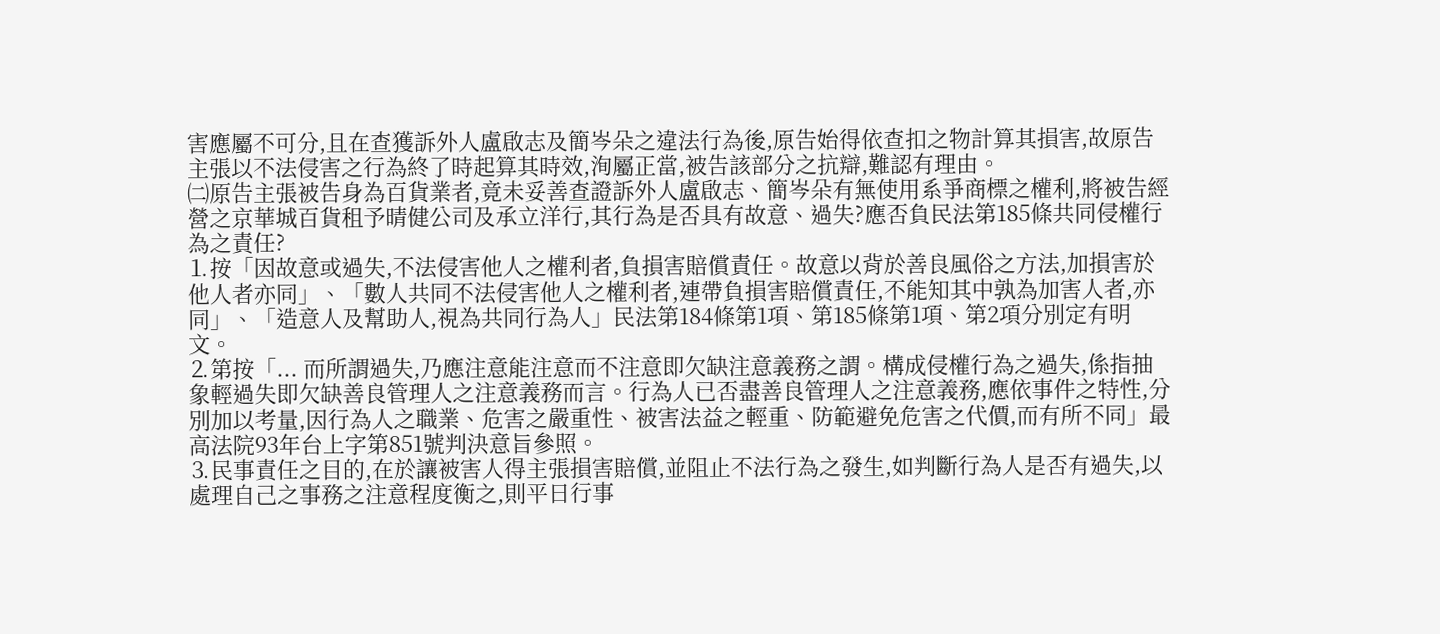害應屬不可分,且在查獲訴外人盧啟志及簡岑朵之違法行為後,原告始得依查扣之物計算其損害,故原告主張以不法侵害之行為終了時起算其時效,洵屬正當,被告該部分之抗辯,難認有理由。
㈡原告主張被告身為百貨業者,竟未妥善查證訴外人盧啟志、簡岑朵有無使用系爭商標之權利,將被告經營之京華城百貨租予晴健公司及承立洋行,其行為是否具有故意、過失?應否負民法第185條共同侵權行為之責任?
⒈按「因故意或過失,不法侵害他人之權利者,負損害賠償責任。故意以背於善良風俗之方法,加損害於他人者亦同」、「數人共同不法侵害他人之權利者,連帶負損害賠償責任,不能知其中孰為加害人者,亦同」、「造意人及幫助人,視為共同行為人」民法第184條第1項、第185條第1項、第2項分別定有明文。
⒉第按「... 而所謂過失,乃應注意能注意而不注意即欠缺注意義務之謂。構成侵權行為之過失,係指抽象輕過失即欠缺善良管理人之注意義務而言。行為人已否盡善良管理人之注意義務,應依事件之特性,分別加以考量,因行為人之職業、危害之嚴重性、被害法益之輕重、防範避免危害之代價,而有所不同」最高法院93年台上字第851號判決意旨參照。
⒊民事責任之目的,在於讓被害人得主張損害賠償,並阻止不法行為之發生,如判斷行為人是否有過失,以處理自己之事務之注意程度衡之,則平日行事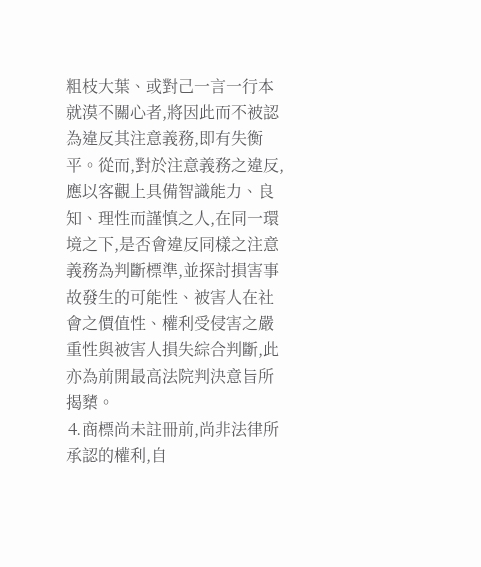粗枝大葉、或對己一言一行本就漠不關心者,將因此而不被認為違反其注意義務,即有失衡平。從而,對於注意義務之違反,應以客觀上具備智識能力、良知、理性而謹慎之人,在同一環境之下,是否會違反同樣之注意義務為判斷標準,並探討損害事故發生的可能性、被害人在社會之價值性、權利受侵害之嚴重性與被害人損失綜合判斷,此亦為前開最高法院判決意旨所揭櫫。
⒋商標尚未註冊前,尚非法律所承認的權利,自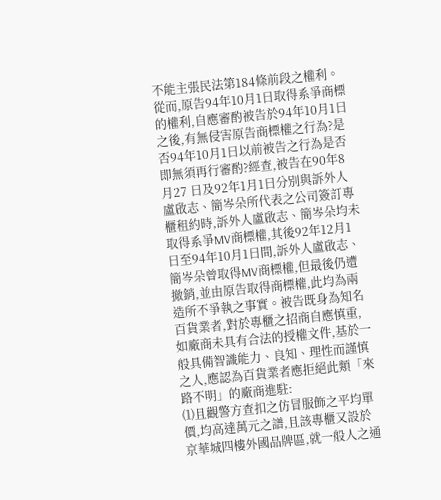不能主張民法第184條前段之權利。從而,原告94年10月1日取得系爭商標的權利,自應審酌被告於94年10月1日之後,有無侵害原告商標權之行為?是否94年10月1日以前被告之行為是否即無須再行審酌?經查,被告在90年8月27 日及92年1月1日分別與訴外人盧啟志、簡岑朵所代表之公司簽訂專櫃租約時,訴外人盧啟志、簡岑朵均未取得系爭MV商標權,其後92年12月1日至94年10月1日間,訴外人盧啟志、簡岑朵曾取得MV商標權,但最後仍遭撤銷,並由原告取得商標權,此均為兩造所不爭執之事實。被告既身為知名百貨業者,對於專櫃之招商自應慎重,如廠商未具有合法的授權文件,基於一般具備智識能力、良知、理性而謹慎之人,應認為百貨業者應拒絕此類「來路不明」的廠商進駐:
⑴且觀警方查扣之仿冒服飾之平均單價,均高達萬元之譜,且該專櫃又設於京華城四樓外國品牌區,就一般人之通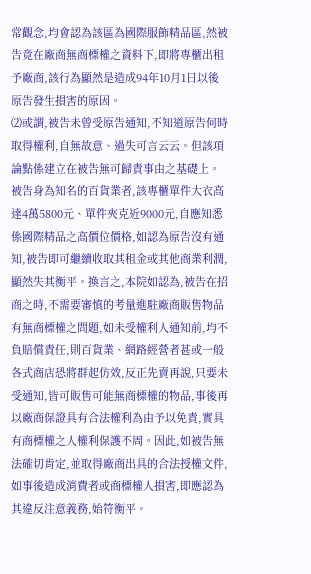常觀念,均會認為該區為國際服飾精品區,然被告竟在廠商無商標權之資料下,即將專櫃出租予廠商,該行為顯然是造成94年10月1日以後原告發生損害的原因。
⑵或謂,被告未曾受原告通知,不知道原告何時取得權利,自無故意、過失可言云云。但該項論點係建立在被告無可歸責事由之基礎上。被告身為知名的百貨業者,該專櫃單件大衣高達4萬5800元、單件夾克近9000元,自應知悉係國際精品之高價位價格,如認為原告沒有通知,被告即可繼續收取其租金或其他商業利潤,顯然失其衡平。換言之,本院如認為,被告在招商之時,不需要審慎的考量進駐廠商販售物品有無商標權之問題,如未受權利人通知前,均不負賠償責任,則百貨業、網路經營者甚或一般各式商店恐將群起仿效,反正先賣再說,只要未受通知,皆可販售可能無商標權的物品,事後再以廠商保證具有合法權利為由予以免責,實具有商標權之人權利保護不周。因此,如被告無法確切肯定,並取得廠商出具的合法授權文件,如事後造成消費者或商標權人損害,即應認為其違反注意義務,始符衡平。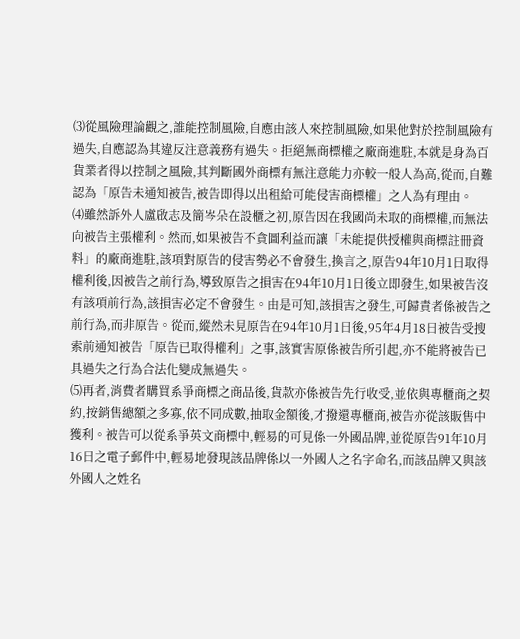⑶從風險理論觀之,誰能控制風險,自應由該人來控制風險,如果他對於控制風險有過失,自應認為其違反注意義務有過失。拒絕無商標權之廠商進駐,本就是身為百貨業者得以控制之風險,其判斷國外商標有無注意能力亦較一般人為高,從而,自難認為「原告未通知被告,被告即得以出租給可能侵害商標權」之人為有理由。
⑷雖然訴外人盧啟志及簡岑朵在設櫃之初,原告因在我國尚未取的商標權,而無法向被告主張權利。然而,如果被告不貪圖利益而讓「未能提供授權與商標註冊資料」的廠商進駐,該項對原告的侵害勢必不會發生,換言之,原告94年10月1日取得權利後,因被告之前行為,導致原告之損害在94年10月1日後立即發生,如果被告沒有該項前行為,該損害必定不會發生。由是可知,該損害之發生,可歸責者係被告之前行為,而非原告。從而,縱然未見原告在94年10月1日後,95年4月18日被告受搜索前通知被告「原告已取得權利」之事,該實害原係被告所引起,亦不能將被告已具過失之行為合法化變成無過失。
⑸再者,消費者購買系爭商標之商品後,貨款亦係被告先行收受,並依與專櫃商之契約,按銷售總額之多寡,依不同成數,抽取金額後,才撥還專櫃商,被告亦從該販售中獲利。被告可以從系爭英文商標中,輕易的可見係一外國品牌,並從原告91年10月16日之電子郵件中,輕易地發現該品牌係以一外國人之名字命名,而該品牌又與該外國人之姓名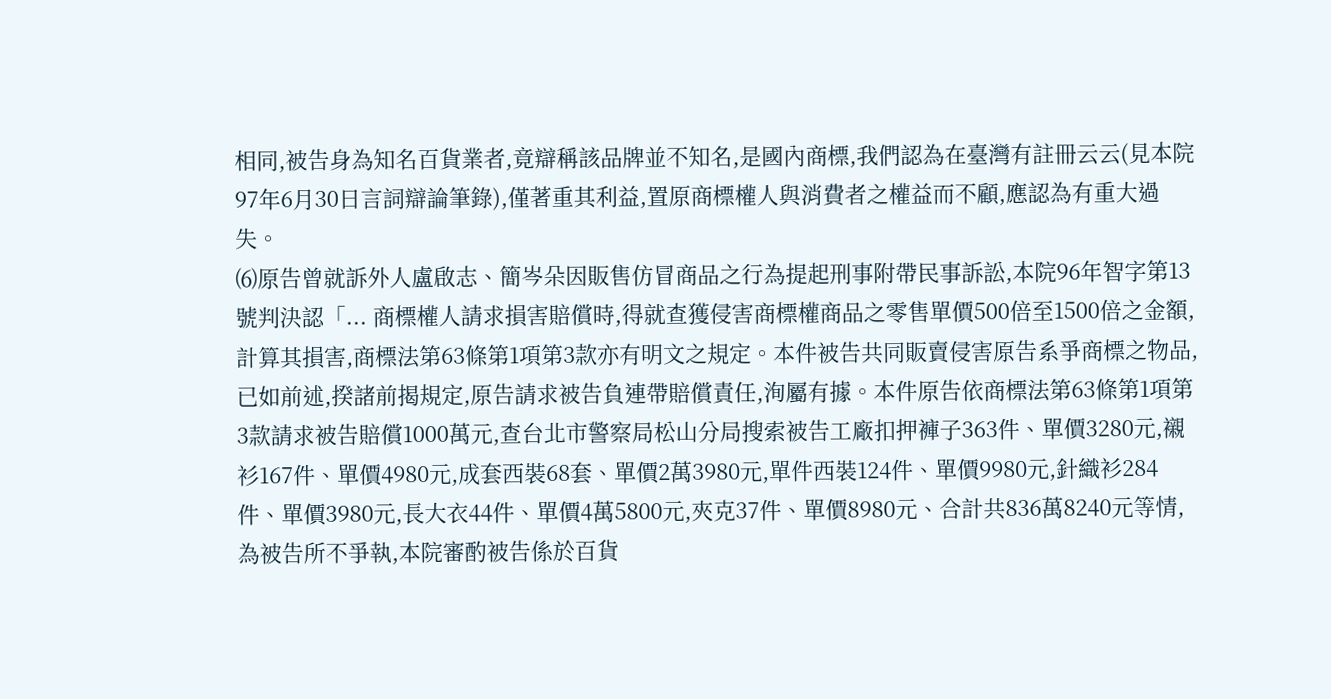相同,被告身為知名百貨業者,竟辯稱該品牌並不知名,是國內商標,我們認為在臺灣有註冊云云(見本院97年6月30日言詞辯論筆錄),僅著重其利益,置原商標權人與消費者之權益而不顧,應認為有重大過失。
⑹原告曾就訴外人盧啟志、簡岑朵因販售仿冒商品之行為提起刑事附帶民事訴訟,本院96年智字第13號判決認「... 商標權人請求損害賠償時,得就查獲侵害商標權商品之零售單價500倍至1500倍之金額,計算其損害,商標法第63條第1項第3款亦有明文之規定。本件被告共同販賣侵害原告系爭商標之物品,已如前述,揆諸前揭規定,原告請求被告負連帶賠償責任,洵屬有據。本件原告依商標法第63條第1項第3款請求被告賠償1000萬元,查台北市警察局松山分局搜索被告工廠扣押褲子363件、單價3280元,襯衫167件、單價4980元,成套西裝68套、單價2萬3980元,單件西裝124件、單價9980元,針織衫284件、單價3980元,長大衣44件、單價4萬5800元,夾克37件、單價8980元、合計共836萬8240元等情,為被告所不爭執,本院審酌被告係於百貨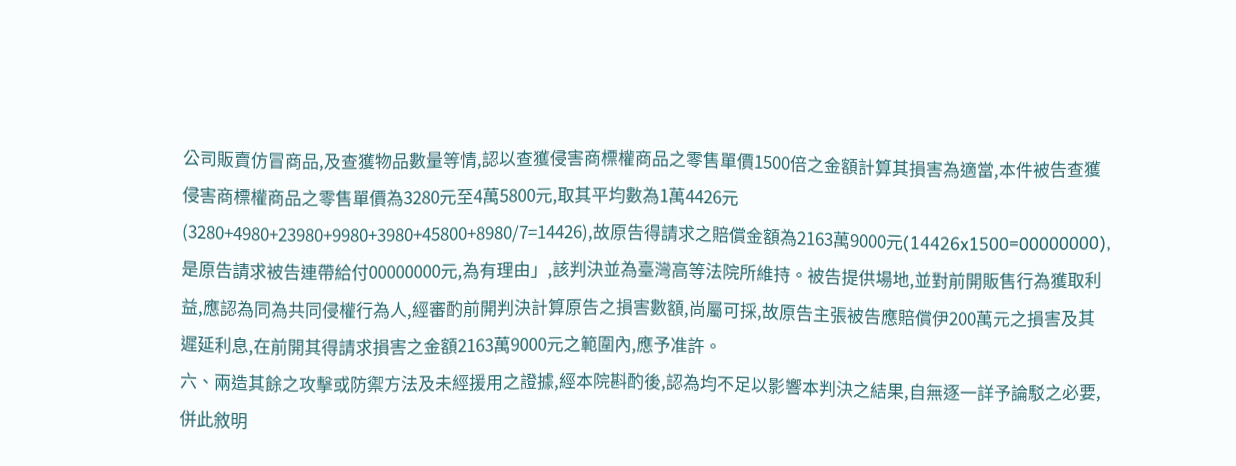公司販賣仿冒商品,及查獲物品數量等情,認以查獲侵害商標權商品之零售單價1500倍之金額計算其損害為適當,本件被告查獲侵害商標權商品之零售單價為3280元至4萬5800元,取其平均數為1萬4426元(3280+4980+23980+9980+3980+45800+8980/7=14426),故原告得請求之賠償金額為2163萬9000元(14426x1500=00000000),是原告請求被告連帶給付00000000元,為有理由」,該判決並為臺灣高等法院所維持。被告提供場地,並對前開販售行為獲取利益,應認為同為共同侵權行為人,經審酌前開判決計算原告之損害數額,尚屬可採,故原告主張被告應賠償伊200萬元之損害及其遲延利息,在前開其得請求損害之金額2163萬9000元之範圍內,應予准許。
六、兩造其餘之攻擊或防禦方法及未經援用之證據,經本院斟酌後,認為均不足以影響本判決之結果,自無逐一詳予論駁之必要,併此敘明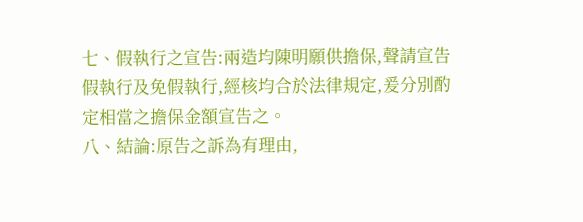七、假執行之宣告:兩造均陳明願供擔保,聲請宣告假執行及免假執行,經核均合於法律規定,爰分別酌定相當之擔保金額宣告之。
八、結論:原告之訴為有理由,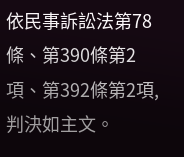依民事訴訟法第78條、第390條第2項、第392條第2項,判決如主文。